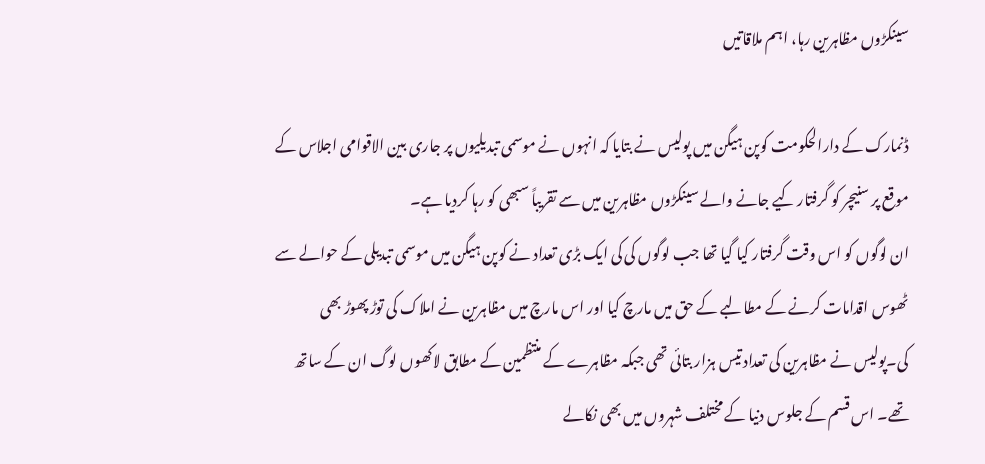سینکڑوں مظاہرین رہا، اہم ملاقاتیں

ڈنمارک کے دارالحکومت کوپن ہیگن میں پولیس نے بتایا کہ انہوں نے موسمی تبدیلیوں پر جاری بین الاقوامی اجلاس کے موقع پر سنیچر کو گرفتار کیے جانے والے سینکڑوں مظاہرین میں سے تقریباً سبھی کو رہا کردیا ہے۔
ان لوگوں کو اس وقت گرفتار کیا گیا تھا جب لوگوں کی کی ایک بڑی تعداد نے کوپن ہیگن میں موسمی تبدیلی کے حوالے سے ٹھوس اقدامات کرنے کے مطالبے کے حق میں مارچ کیا اور اس مارچ میں مظاہرین نے املاک کی توڑ پھوڑ بھی کی۔پولیس نے مظاہرین کی تعداد تیس ہزار بتائی تھی جبکہ مظاہرے کے منتظمین کے مطابق لاکھوں لوگ ان کے ساتھ تھے۔ اس قسم کے جلوس دنیا کے مختلف شہروں میں بھی نکالے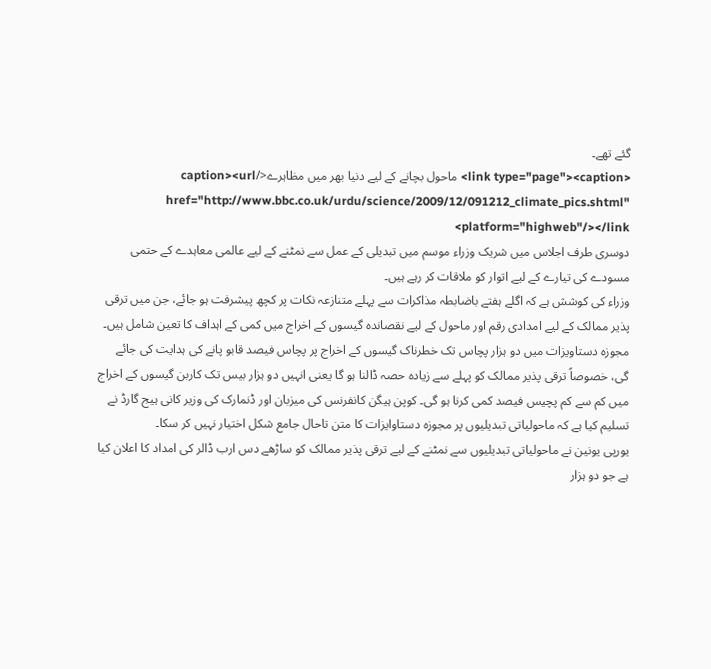گئے تھے۔
<link type="page"><caption> ماحول بچانے کے لیے دنیا بھر میں مظاہرے</caption><url href="http://www.bbc.co.uk/urdu/science/2009/12/091212_climate_pics.shtml" platform="highweb"/></link>
دوسری طرف اجلاس میں شریک وزراء موسم میں تبدیلی کے عمل سے نمٹنے کے لیے عالمی معاہدے کے حتمی مسودے کی تیارے کے لیے اتوار کو ملاقات کر رہے ہیں۔
وزراء کی کوشش ہے کہ اگلے ہفتے باضابطہ مذاکرات سے پہلے متنازعہ نکات پر کچھ پیشرفت ہو جائے، جن میں ترقی پذیر ممالک کے لیے امدادی رقم اور ماحول کے لیے نقصاندہ گیسوں کے اخراج میں کمی کے اہداف کا تعین شامل ہیں۔
مجوزہ دستاویزات میں دو ہزار پچاس تک خطرناک گیسوں کے اخراج پر پچاس فیصد قابو پانے کی ہدایت کی جائے گی، خصوصاً ترقی پذیر ممالک کو پہلے سے زیادہ حصہ ڈالنا ہو گا یعنی انہیں دو ہزار بیس تک کاربن گیسوں کے اخراج میں کم سے کم پچیس فیصد کمی کرنا ہو گی۔ کوپن ہیگن کانفرنس کی میزبان اور ڈنمارک کی وزیر کانی ہیج گارڈ نے تسلیم کیا ہے کہ ماحولیاتی تبدیلیوں پر مجوزہ دستاوایزات کا متن تاحال جامع شکل اختیار نہیں کر سکا۔
یورپی یونین نے ماحولیاتی تبدیلیوں سے نمٹنے کے لیے ترقی پذیر ممالک کو ساڑھے دس ارب ڈالر کی امداد کا اعلان کیا ہے جو دو ہزار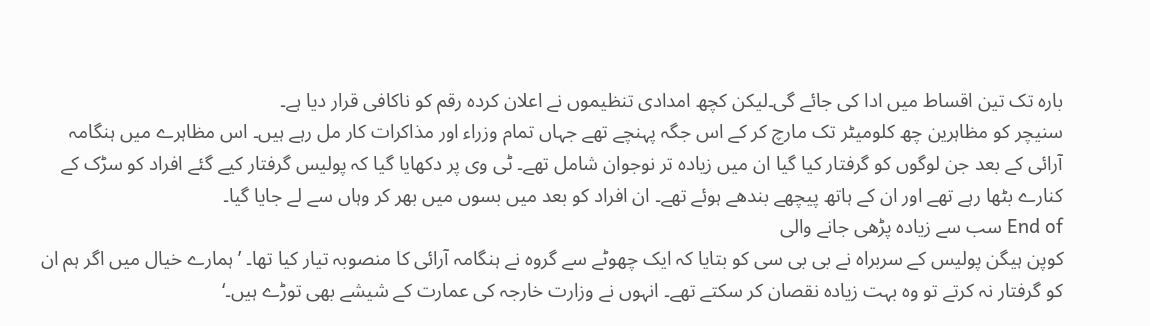بارہ تک تین اقساط میں ادا کی جائے گی۔لیکن کچھ امدادی تنظیموں نے اعلان کردہ رقم کو ناکافی قرار دیا ہے۔
سنیچر کو مظاہرین چھ کلومیٹر تک مارچ کر کے اس جگہ پہنچے تھے جہاں تمام وزراء اور مذاکرات کار مل رہے ہیں۔ اس مظاہرے میں ہنگامہ آرائی کے بعد جن لوگوں کو گرفتار کیا گیا ان میں زیادہ تر نوجوان شامل تھے۔ ٹی وی پر دکھایا گیا کہ پولیس گرفتار کیے گئے افراد کو سڑک کے کنارے بٹھا رہے تھے اور ان کے ہاتھ پیچھے بندھے ہوئے تھے۔ ان افراد کو بعد میں بسوں میں بھر کر وہاں سے لے جایا گیا۔
End of سب سے زیادہ پڑھی جانے والی
کوپن ہیگن پولیس کے سربراہ نے بی بی سی کو بتایا کہ ایک چھوٹے سے گروہ نے ہنگامہ آرائی کا منصوبہ تیار کیا تھا۔ ’ہمارے خیال میں اگر ہم ان کو گرفتار نہ کرتے تو وہ بہت زیادہ نقصان کر سکتے تھے۔ انہوں نے وزارت خارجہ کی عمارت کے شیشے بھی توڑے ہیں۔‘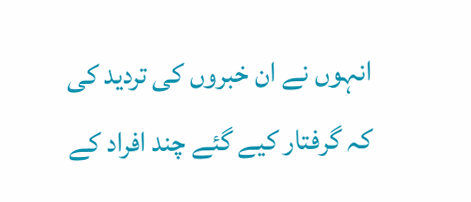انہوں نے ان خبروں کی تردید کی کہ گرفتار کیے گئے چند افراد کے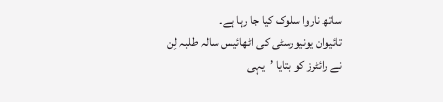ساتھ ناروا سلوک کیا جا رہا ہے۔
تائیوان یونیورسٹی کی اٹھائیس سالہ طلبہ لِن نے رائٹرز کو بتایا ’یہی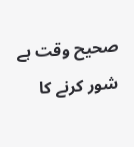صحیح وقت ہے شور کرنے کا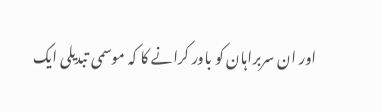اور ان سربراہان کو باور کرانے کا کہ موسمی تبدیلی ایک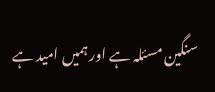سنگین مسئلہ ہے اور ہمیں امید ہے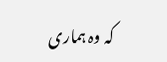کہ وہ ہماری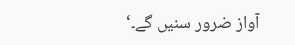آواز ضرور سنیں گے۔‘